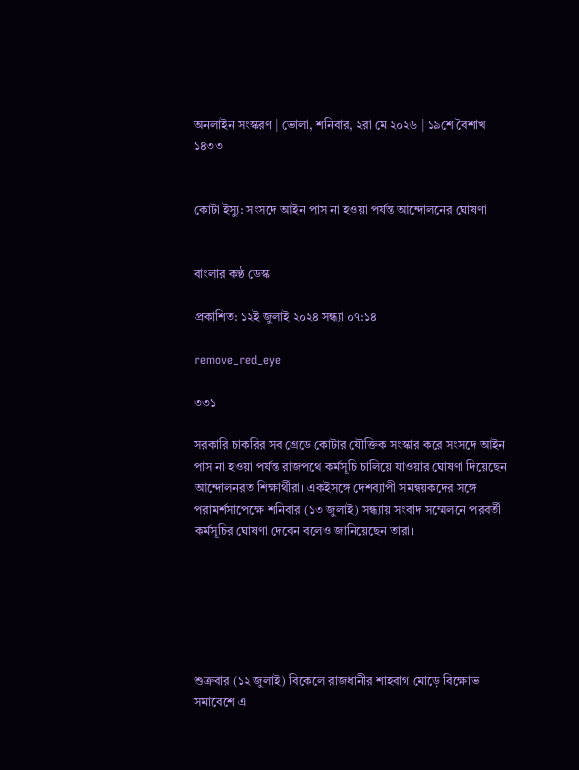অনলাইন সংস্করণ | ভোলা, শনিবার, ২রা মে ২০২৬ | ১৯শে বৈশাখ ১৪৩৩


কোটা ইস্যু: সংসদে আইন পাস না হওয়া পর্যন্ত আন্দোলনের ঘোষণা


বাংলার কণ্ঠ ডেস্ক

প্রকাশিত: ১২ই জুলাই ২০২৪ সন্ধ্যা ০৭:১৪

remove_red_eye

৩৩১

সরকারি চাকরির সব গ্রেডে কোটার যৌক্তিক সংস্কার করে সংসদে আইন পাস না হওয়া পর্যন্ত রাজপথে কর্মসূচি চালিয়ে যাওয়ার ঘোষণা দিয়েছেন আন্দোলনরত শিক্ষার্থীরা। একইসঙ্গে দেশব্যাপী সমন্বয়কদের সঙ্গে পরামর্শসাপেক্ষে শনিবার (১৩ জুলাই) সন্ধ্যায় সংবাদ সম্মেলনে পরবর্তী কর্মসূচির ঘোষণা দেবেন বলেও জানিয়েছেন তারা।






শুক্রবার (১২ জুলাই) বিকেলে রাজধানীর শাহবাগ মোড়ে বিক্ষোভ সমাবেশে এ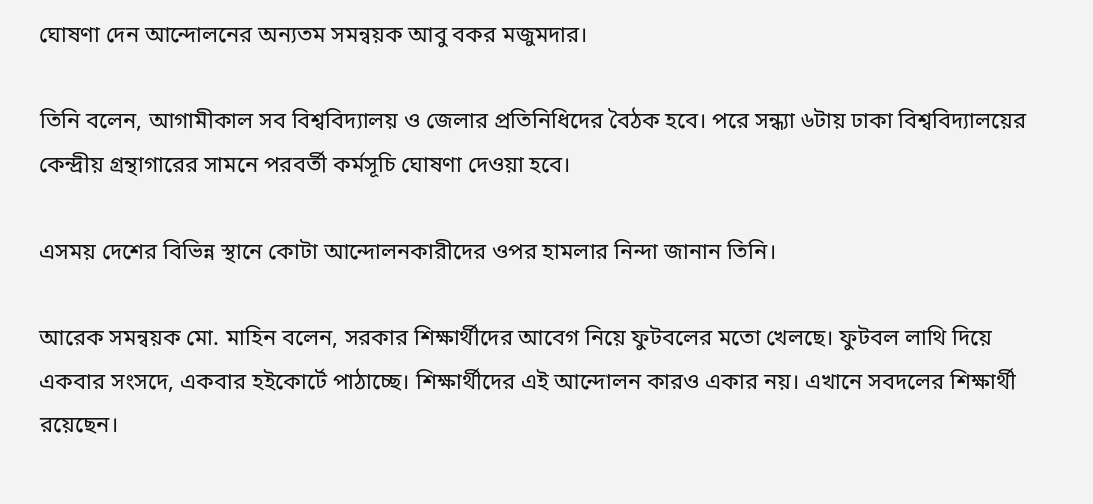ঘোষণা দেন আন্দোলনের অন্যতম সমন্বয়ক আবু বকর মজুমদার।

তিনি বলেন, আগামীকাল সব বিশ্ববিদ্যালয় ও জেলার প্রতিনিধিদের বৈঠক হবে। পরে সন্ধ্যা ৬টায় ঢাকা বিশ্ববিদ্যালয়ের কেন্দ্রীয় গ্রন্থাগারের সামনে পরবর্তী কর্মসূচি ঘোষণা দেওয়া হবে।

এসময় দেশের বিভিন্ন স্থানে কোটা আন্দোলনকারীদের ওপর হামলার নিন্দা জানান তিনি।

আরেক সমন্বয়ক মো. মাহিন বলেন, সরকার শিক্ষার্থীদের আবেগ নিয়ে ফুটবলের মতো খেলছে। ফুটবল লাথি দিয়ে একবার সংসদে, একবার হইকোর্টে পাঠাচ্ছে। শিক্ষার্থীদের এই আন্দোলন কারও একার নয়। এখানে সবদলের শিক্ষার্থী রয়েছেন।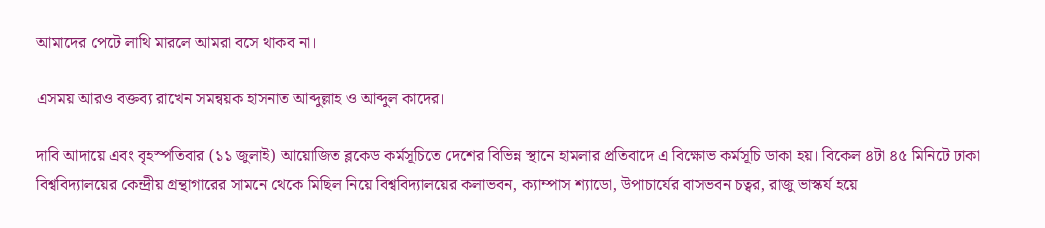আমাদের পেটে লাথি মারলে আমরা বসে থাকব না।

এসময় আরও বক্তব্য রাখেন সমন্বয়ক হাসনাত আব্দুল্লাহ ও আব্দুল কাদের।

দাবি আদায়ে এবং বৃহস্পতিবার (১১ জুলাই) আয়োজিত ব্লকেড কর্মসূচিতে দেশের বিভিন্ন স্থানে হামলার প্রতিবাদে এ বিক্ষোভ কর্মসূচি ডাকা হয়। বিকেল ৪টা ৪৫ মিনিটে ঢাকা বিশ্ববিদ্যালয়ের কেন্দ্রীয় গ্রন্থাগারের সামনে থেকে মিছিল নিয়ে বিশ্ববিদ্যালয়ের কলাভবন, ক্যাম্পাস শ্যাডো, উপাচার্যের বাসভবন চত্বর, রাজু ভাস্কর্য হয়ে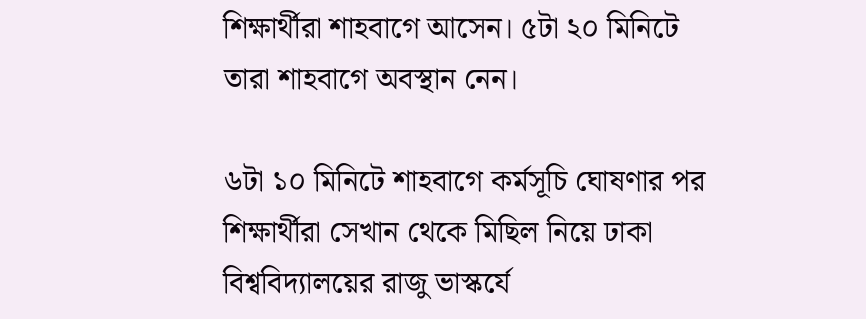শিক্ষার্থীরা শাহবাগে আসেন। ৫টা ২০ মিনিটে তারা শাহবাগে অবস্থান নেন।

৬টা ১০ মিনিটে শাহবাগে কর্মসূচি ঘোষণার পর শিক্ষার্থীরা সেখান থেকে মিছিল নিয়ে ঢাকা বিশ্ববিদ্যালয়ের রাজু ভাস্কর্যে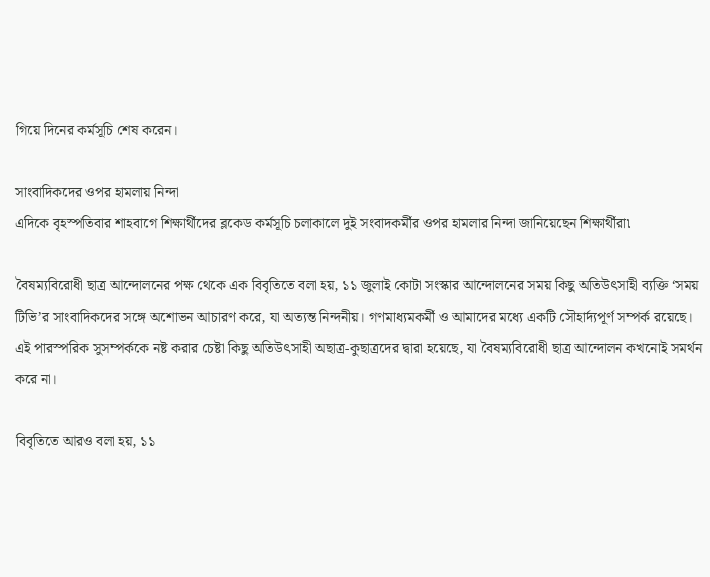গিয়ে দিনের কর্মসূচি শেষ করেন।

সাংবাদিকদের ওপর হামলায় নিন্দা
এদিকে বৃহস্পতিবার শাহবাগে শিক্ষার্থীদের ব্লকেড কর্মসূচি চলাকালে দুই সংবাদকর্মীর ওপর হামলার নিন্দা জানিয়েছেন শিক্ষার্থীরা৷

বৈষম্যবিরোধী ছাত্র আন্দোলনের পক্ষ থেকে এক বিবৃতিতে বলা হয়, ১১ জুলাই কোটা সংস্কার আন্দোলনের সময় কিছু অতিউৎসাহী ব্যক্তি ‘সময় টিভি’র সাংবাদিকদের সঙ্গে অশোভন আচারণ করে, যা অত্যন্ত নিন্দনীয়। গণমাধ্যমকর্মী ও আমাদের মধ্যে একটি সৌহার্দ্যপূর্ণ সম্পর্ক রয়েছে। এই পারস্পরিক সুসম্পর্ককে নষ্ট করার চেষ্টা কিছু অতিউৎসাহী অছাত্র-কুছাত্রদের দ্বারা হয়েছে, যা বৈষম্যবিরোধী ছাত্র আন্দোলন কখনোই সমর্থন করে না।

বিবৃতিতে আরও বলা হয়, ১১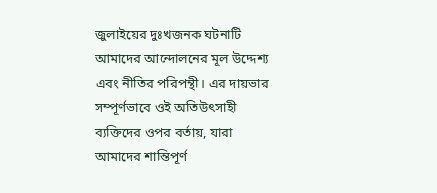জুলাইয়ের দুঃখজনক ঘটনাটি আমাদের আন্দোলনের মূল উদ্দেশ্য এবং নীতির পরিপন্থী। এর দায়ভার সম্পূর্ণভাবে ওই অতিউৎসাহী ব্যক্তিদের ওপর বর্তায়, যারা আমাদের শান্তিপূর্ণ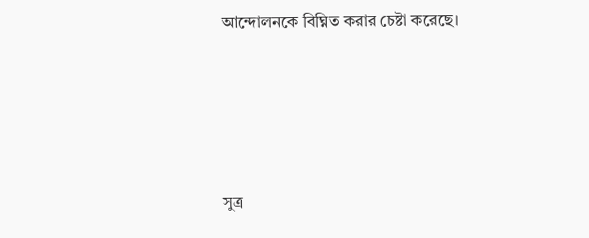আন্দোলনকে বিঘ্নিত করার চেষ্টা করেছে।





সুত্র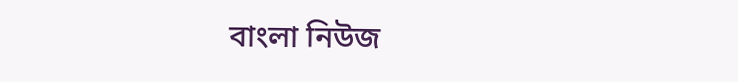বাংলা নিউজ